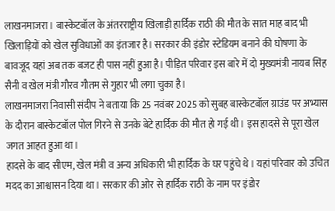लाखनमाजरा। बास्केटबॉल के अंतरराष्ट्रीय खिलाड़ी हार्दिक राठी की मौत के सात माह बाद भी खिलाड़ियों को खेल सुविधाओं का इंतजार है। सरकार की इंडोर स्टेडियम बनाने की घोषणा के बावजूद यहां अब तक बजट ही पास नहीं हुआ है। पीड़ित परिवार इस बारे में दो मुख्यमंत्री नायब सिंह सैनी व खेल मंत्री गौरव गौतम से गुहार भी लगा चुका है।
लाखनमाजरा निवासी संदीप ने बताया कि 25 नवंबर 2025 को सुबह बास्केटबॉल ग्राउंड पर अभ्यास के दौरान बास्केटबॉल पोल गिरने से उनके बेटे हार्दिक की मौत हो गई थी। इस हादसे से पूरा खेल जगत आहत हुआ था।
हादसे के बाद सीएम, खेल मंत्री व अन्य अधिकारी भी हार्दिक के घर पहुंचे थे। यहां परिवार को उचित मदद का आश्वासन दिया था। सरकार की ओर से हार्दिक राठी के नाम पर इंडोर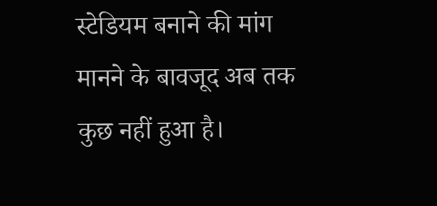स्टेडियम बनाने की मांग मानने के बावजूद अब तक कुछ नहीं हुआ है।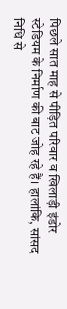पिछले सात माह से पीड़ित परिवार व खिलाड़ी इंडोर स्टेडियम के निर्माण की बाट जोह रहे हैं। हालांकि, सांसद निधि से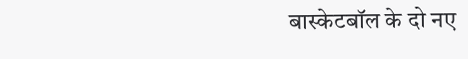बास्केटबॉल के दो नए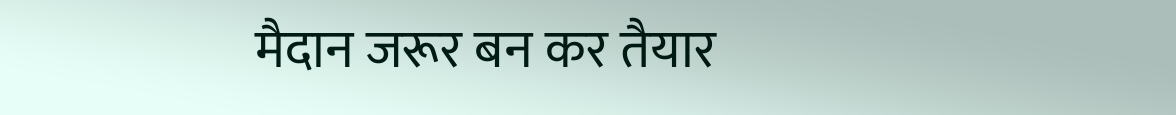मैदान जरूर बन कर तैयार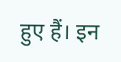हुए हैं। इन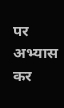पर अभ्यास कर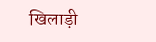खिलाड़ी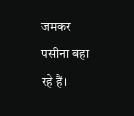जमकर पसीना बहा रहे हैं।